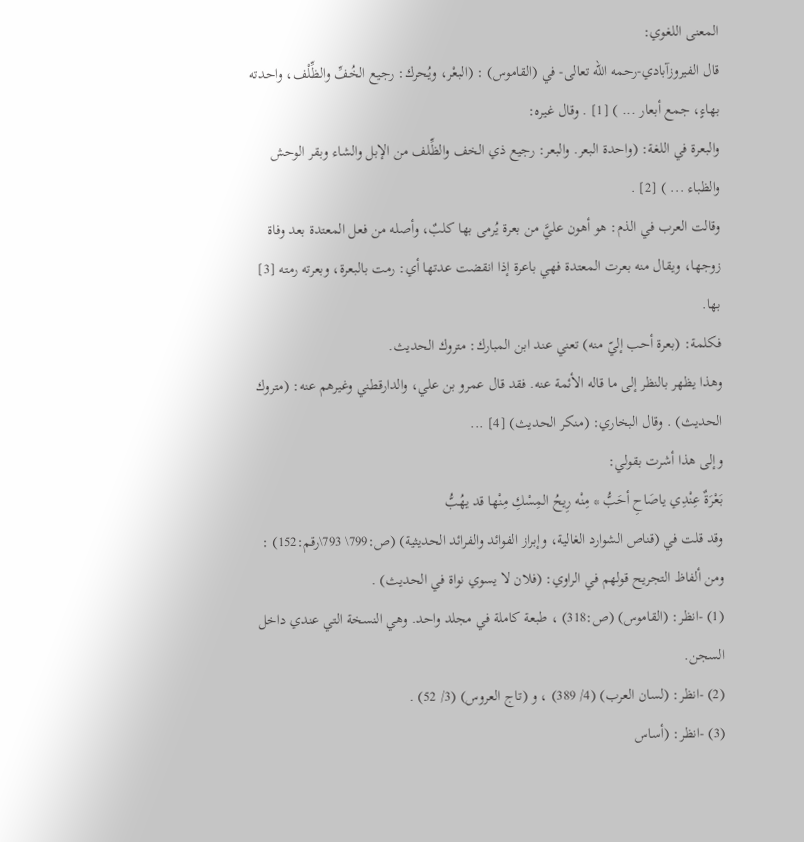المعنى اللغوي:
قال الفيروزآبادي-رحمه الله تعالى- في (القاموس) : (البعْر، ويُحرك: رجيع الخُفِّ والظِّلْف، واحدته بهاءٍ، جمع أبعار ... ) [1] . وقال غيره:
والبعرة في اللغة: (واحدة البعر. والبعر: رجيع ذي الخف والظِّلف من الإبل والشاء وبقر الوحش والظباء ... ) [2] .
وقالت العرب في الذم: هو أهون عليَّ من بعرة يُرمى بها كلبٌ، وأصله من فعل المعتدة بعد وفاة زوجها، ويقال منه بعرت المعتدة فهي باعرة إذا انقضت عدتها أي: رمت بالبعرة، وبعرته رمته [3] بها.
فكلمة: (بعرة أحب إليّ منه) تعني عند ابن المبارك: متروك الحديث.
وهذا يظهر بالنظر إلى ما قاله الأئمة عنه. فقد قال عمرو بن علي، والدارقطني وغيرهم عنه: (متروك الحديث) . وقال البخاري: (منكر الحديث) [4] ...
وإلى هذا أشرت بقولي:
بَعْرَةٌ عِنْدِي ياصَاحِ أحَبُّ * مِنْه رِيحُ المِسْكِ مِنْها قد يهُبُّ
وقد قلت في (قناص الشوارد الغالية، وإبراز الفوائد والفرائد الحديثية) (ص:799\ 793\رقم:152) :
ومن ألفاظ التجريح قولهم في الراوي: (فلان لا يسوي نواة في الحديث) .
(1) -انظر: (القاموس) (ص:318) ، طبعة كاملة في مجلد واحد. وهي النسخة التي عندي داخل السجن.
(2) -انظر: (لسان العرب) (4/ 389) ، و (تاج العروس) (3/ 52) .
(3) -انظر: (أساس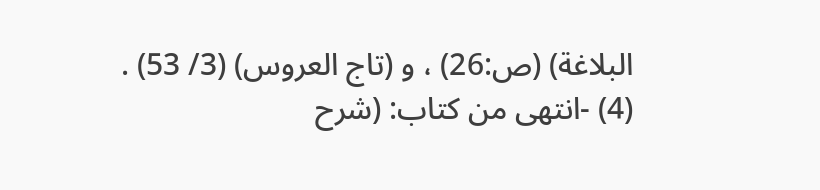البلاغة) (ص:26) ، و (تاج العروس) (3/ 53) .
(4) -انتهى من كتاب: (شرح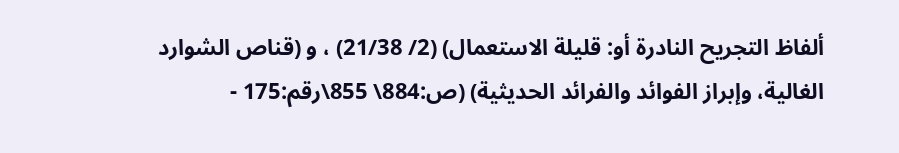ألفاظ التجريح النادرة أو: قليلة الاستعمال) (2/ 21/38) ، و (قناص الشوارد الغالية، وإبراز الفوائد والفرائد الحديثية) (ص:884\ 855\رقم:175 -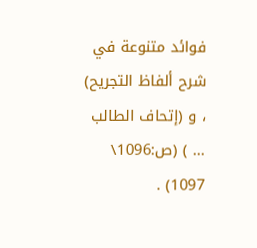فوائد متنوعة في شرح ألفاظ التجريح) ، و (إتحاف الطالب ... ) (ص:1096\ 1097) .